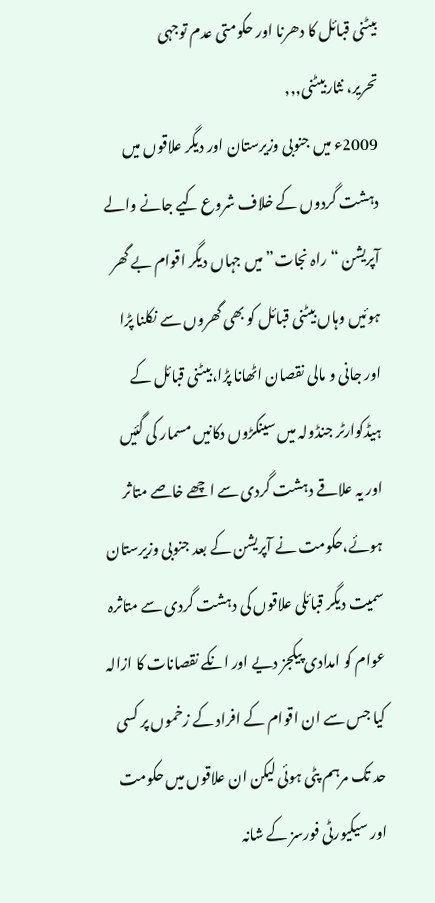بیٹنی قبائل کا دھرنا اور حکومتی عدم توجہی
تحریر، نثاربیٹنی,,,
2009ء میں جنوبی وزیرستان اور دیگر علاقوں میں دہشت گردوں کے خلاف شروع کیے جانے والے آپریشن “راہ نجات” میں جہاں دیگر اقوام بے گھر ہوئیں وہاں بیٹنی قبائل کو بھی گھروں سے نکلنا پڑا اور جانی و مالی نقصان اٹھانا پڑا،بیٹنی قبائل کے ہیڈکوارٹر جنڈولہ میں سینکڑوں دکانیں مسمار کی گئیں اور یہ علاقے دہشت گردی سے اچھے خاصے متاثر ہوئے،حکومت نے آپریشن کے بعد جنوبی وزیرستان سمیت دیگر قبائلی علاقوں کی دہشت گردی سے متاثرہ عوام کو امدادی پیکجز دیے اور انکے نقصانات کا ازالہ کیا جس سے ان اقوام کے افراد کے زخموں پر کسی حد تک مرہم پٹی ہوئی لیکن ان علاقوں میں حکومت اور سیکیورٹی فورسز کے شانہ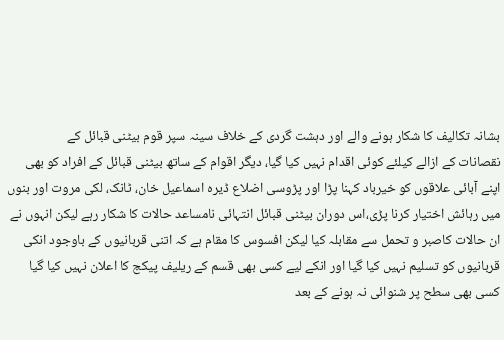بشانہ تکالیف کا شکار ہونے والے اور دہشت گردی کے خلاف سینہ سپر قوم بیٹنی قبائل کے
نقصانات کے ازالے کیلئے کوئی اقدام نہیں کیا گیا، دیگر اقوام کے ساتھ بیٹنی قبائل کے افراد کو بھی اپنے آبائی علاقوں کو خیرباد کہنا پڑا اور پڑوسی اضلاع ڈیرہ اسماعیل خان، ٹانک، لکی مروت اور بنوں میں رہائش اختیار کرنا پڑی،اس دوران بیٹنی قبائل انتہائی نامساعد حالات کا شکار رہے لیکن انہوں نے ان حالات کاصبر و تحمل سے مقابلہ کیا لیکن افسوس کا مقام ہے کہ اتنی قربانیوں کے باوجود انکی قربانیوں کو تسلیم نہیں کیا گیا اور انکے لیے کسی بھی قسم کے ریلیف پیکج کا اعلان نہیں کیا گیا کسی بھی سطح پر شنوائی نہ ہونے کے بعد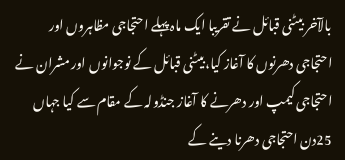بالآخر بیٹنی قبائل نے تقریبا ایک ماہ پہلے احتجاجی مظاہروں اور
احتجاجی دھرنوں کا آغاز کیا،بیٹنی قبائل کے نوجوانوں اور مشران نے احتجاجی کیمپ اور دھرنے کا آغاز جنڈولہ کے مقام سے کیا جہاں 25دن احتجاجی دھرنا دینے کے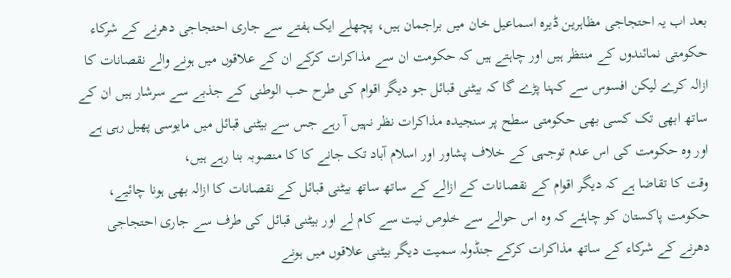بعد اب یہ احتجاجی مظاہرین ڈیرہ اسماعیل خان میں براجمان ہیں، پچھلے ایک ہفتے سے جاری احتجاجی دھرنے کے شرکاء حکومتی نمائندوں کے منتظر ہیں اور چاہتے ہیں کہ حکومت ان سے مذاکرات کرکے ان کے علاقوں میں ہونے والے نقصانات کا ازالہ کرے لیکن افسوس سے کہنا پڑے گا کہ بیٹنی قبائل جو دیگر اقوام کی طرح حب الوطنی کے جذبے سے سرشار ہیں ان کے ساتھ ابھی تک کسی بھی حکومتی سطح پر سنجیدہ مذاکرات نظر نہیں آ رہے جس سے بیٹنی قبائل میں مایوسی پھیل رہی ہے اور وہ حکومت کی اس عدم توجہی کے خلاف پشاور اور اسلام آباد تک جانے کا کا منصوبہ بنا رہے ہیں،
وقت کا تقاضا ہے کہ دیگر اقوام کے نقصانات کے ازالے کے ساتھ ساتھ بیٹنی قبائل کے نقصانات کا ازالہ بھی ہونا چائیے، حکومت پاکستان کو چاہئے کہ وہ اس حوالے سے خلوص نیت سے کام لے اور بیٹنی قبائل کی طرف سے جاری احتجاجی دھرنے کے شرکاء کے ساتھ مذاکرات کرکے جنڈولہ سمیت دیگر بیٹنی علاقوں میں ہونے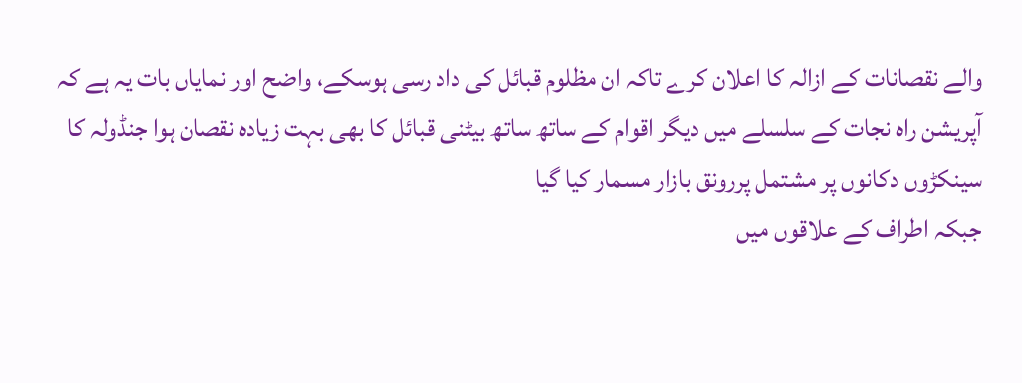والے نقصانات کے ازالہ کا اعلان کرے تاکہ ان مظلوم قبائل کی داد رسی ہوسکے، واضح اور نمایاں بات یہ ہے کہ آپریشن راہ نجات کے سلسلے میں دیگر اقوام کے ساتھ ساتھ بیٹنی قبائل کا بھی بہت زیادہ نقصان ہوا جنڈولہ کا سینکڑوں دکانوں پر مشتمل پررونق بازار مسمار کیا گیا
جبکہ اطراف کے علاقوں میں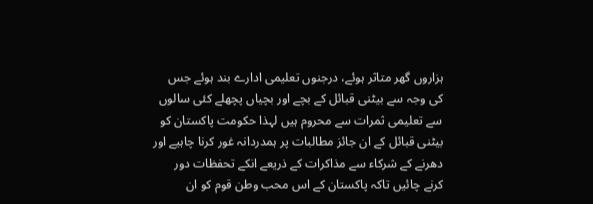ہزاروں گھر متاثر ہوئے، درجنوں تعلیمی ادارے بند ہوئے جس کی وجہ سے بیٹنی قبائل کے بچے اور بچیاں پچھلے کئی سالوں سے تعلیمی ثمرات سے محروم ہیں لہذا حکومت پاکستان کو بیٹنی قبائل کے ان جائز مطالبات پر ہمدردانہ غور کرنا چاہیے اور دھرنے کے شرکاء سے مذاکرات کے ذریعے انکے تحفظات دور کرنے چائیں تاکہ پاکستان کے اس محب وطن قوم کو ان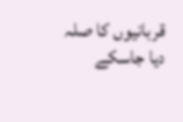قربانیوں کا صلہ دیا جاسکے